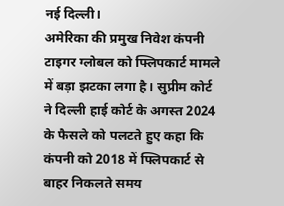नई दिल्ली।
अमेरिका की प्रमुख निवेश कंपनी टाइगर ग्लोबल को फ्लिपकार्ट मामले में बड़ा झटका लगा है। सुप्रीम कोर्ट ने दिल्ली हाई कोर्ट के अगस्त 2024 के फैसले को पलटते हुए कहा कि कंपनी को 2018 में फ्लिपकार्ट से बाहर निकलते समय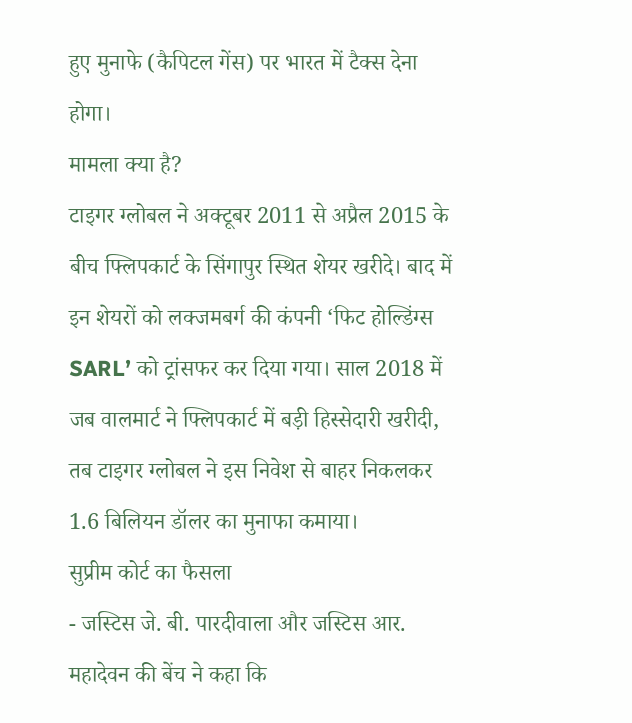हुए मुनाफे (कैपिटल गेंस) पर भारत में टैक्स देना होगा।
मामला क्या है?
टाइगर ग्लोबल ने अक्टूबर 2011 से अप्रैल 2015 के बीच फ्लिपकार्ट के सिंगापुर स्थित शेयर खरीदे। बाद में इन शेयरों को लक्जमबर्ग की कंपनी ‘फिट होल्डिंग्स SARL’ को ट्रांसफर कर दिया गया। साल 2018 में जब वालमार्ट ने फ्लिपकार्ट में बड़ी हिस्सेदारी खरीदी, तब टाइगर ग्लोबल ने इस निवेश से बाहर निकलकर 1.6 बिलियन डॉलर का मुनाफा कमाया।
सुप्रीम कोर्ट का फैसला
- जस्टिस जे. बी. पारदीवाला और जस्टिस आर. महादेवन की बेंच ने कहा कि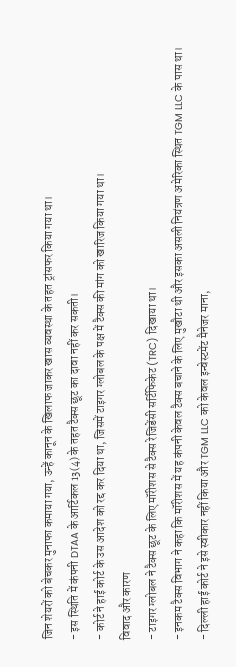जिन शेयरों को बेचकर मुनाफा कमाया गया, उन्हें कानून के खिलाफ जाकर खास व्यवस्था के तहत ट्रांसफर किया गया था।
- इस स्थिति में कंपनी DTAA के आर्टिकल 13(4) के तहत टैक्स छूट का दावा नहीं कर सकती।
- कोर्ट ने हाई कोर्ट के उस आदेश को रद्द कर दिया था, जिसमें टाइगर ग्लोबल के पक्ष में टैक्स की मांग को खारिज किया गया था।
विवाद और कारण
- टाइगर ग्लोबल ने टैक्स छूट के लिए मॉरीशस से टैक्स रेजिडेंसी सर्टिफिकेट (TRC) दिखाया था।
- इनकम टैक्स विभाग ने कहा कि मॉरीशस में यह कंपनी केवल टैक्स बचाने के लिए मुखौटा थी और इसका असली नियंत्रण अमेरिका स्थित TGM LLC के पास था।
- दिल्ली हाई कोर्ट ने इसे स्वीकार नहीं किया और TGM LLC को केवल इन्वेस्टमेंट मैनेजर माना,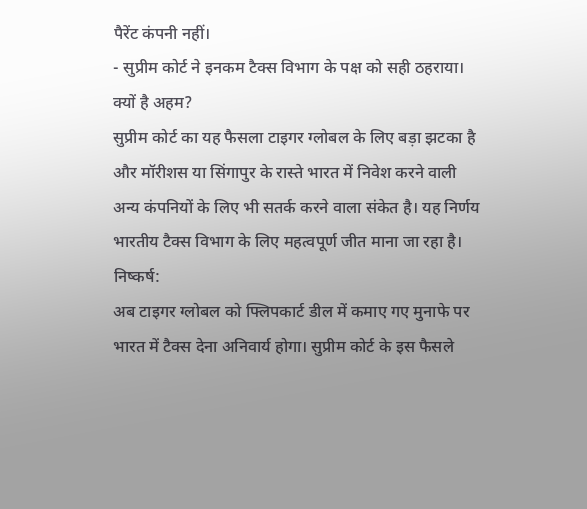पैरेंट कंपनी नहीं।
- सुप्रीम कोर्ट ने इनकम टैक्स विभाग के पक्ष को सही ठहराया।
क्यों है अहम?
सुप्रीम कोर्ट का यह फैसला टाइगर ग्लोबल के लिए बड़ा झटका है और मॉरीशस या सिंगापुर के रास्ते भारत में निवेश करने वाली अन्य कंपनियों के लिए भी सतर्क करने वाला संकेत है। यह निर्णय भारतीय टैक्स विभाग के लिए महत्वपूर्ण जीत माना जा रहा है।
निष्कर्ष:
अब टाइगर ग्लोबल को फ्लिपकार्ट डील में कमाए गए मुनाफे पर भारत में टैक्स देना अनिवार्य होगा। सुप्रीम कोर्ट के इस फैसले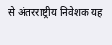से अंतरराष्ट्रीय निवेशक यह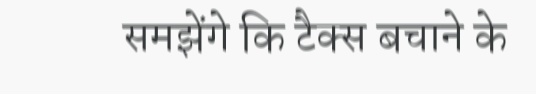समझेंगे कि टैक्स बचाने के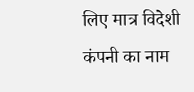लिए मात्र विदेशी कंपनी का नाम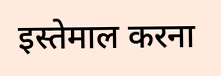इस्तेमाल करना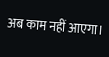अब काम नहीं आएगा।